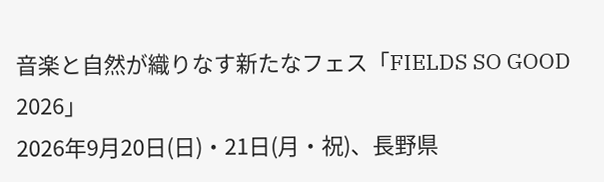音楽と自然が織りなす新たなフェス「FIELDS SO GOOD 2026」
2026年9月20日(日)・21日(月・祝)、長野県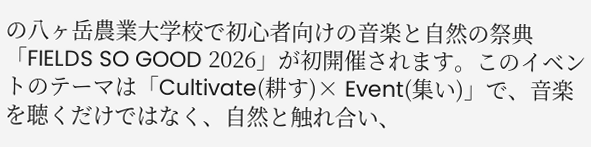の八ヶ岳農業大学校で初心者向けの音楽と自然の祭典「FIELDS SO GOOD 2026」が初開催されます。このイベントのテーマは「Cultivate(耕す)× Event(集い)」で、音楽を聴くだけではなく、自然と触れ合い、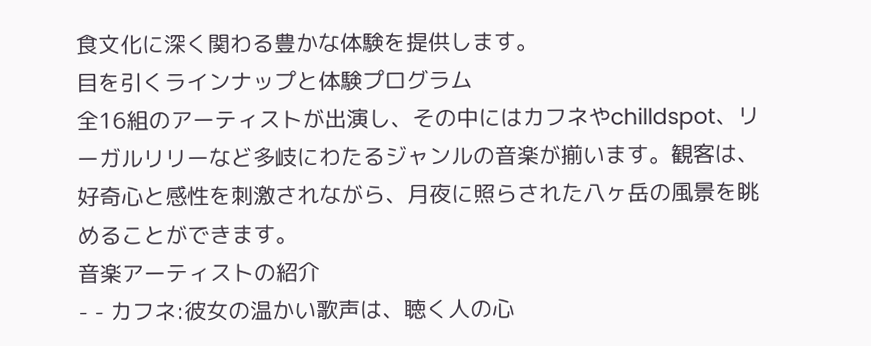食文化に深く関わる豊かな体験を提供します。
目を引くラインナップと体験プログラム
全16組のアーティストが出演し、その中にはカフネやchilldspot、リーガルリリーなど多岐にわたるジャンルの音楽が揃います。観客は、好奇心と感性を刺激されながら、月夜に照らされた八ヶ岳の風景を眺めることができます。
音楽アーティストの紹介
- - カフネ:彼女の温かい歌声は、聴く人の心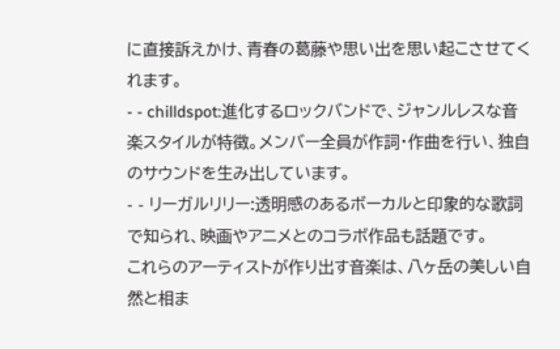に直接訴えかけ、青春の葛藤や思い出を思い起こさせてくれます。
- - chilldspot:進化するロックバンドで、ジャンルレスな音楽スタイルが特徴。メンバー全員が作詞・作曲を行い、独自のサウンドを生み出しています。
- - リーガルリリー:透明感のあるボーカルと印象的な歌詞で知られ、映画やアニメとのコラボ作品も話題です。
これらのアーティストが作り出す音楽は、八ヶ岳の美しい自然と相ま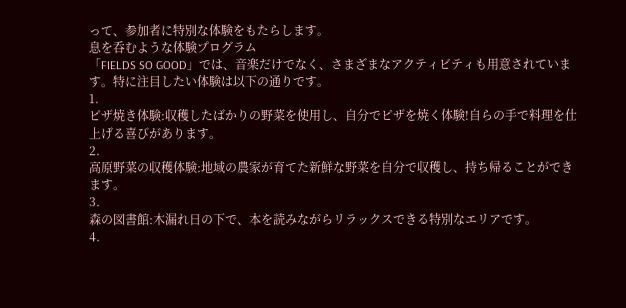って、参加者に特別な体験をもたらします。
息を呑むような体験プログラム
「FIELDS SO GOOD」では、音楽だけでなく、さまざまなアクティビティも用意されています。特に注目したい体験は以下の通りです。
1.
ピザ焼き体験:収穫したばかりの野菜を使用し、自分でピザを焼く体験!自らの手で料理を仕上げる喜びがあります。
2.
高原野菜の収穫体験:地域の農家が育てた新鮮な野菜を自分で収穫し、持ち帰ることができます。
3.
森の図書館:木漏れ日の下で、本を読みながらリラックスできる特別なエリアです。
4.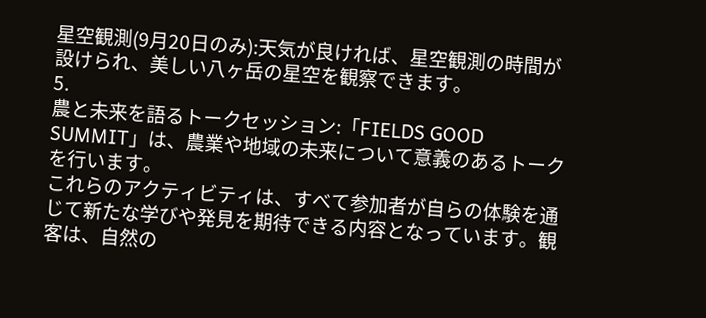星空観測(9月20日のみ):天気が良ければ、星空観測の時間が設けられ、美しい八ヶ岳の星空を観察できます。
5.
農と未来を語るトークセッション:「FIELDS GOOD SUMMIT」は、農業や地域の未来について意義のあるトークを行います。
これらのアクティビティは、すべて参加者が自らの体験を通じて新たな学びや発見を期待できる内容となっています。観客は、自然の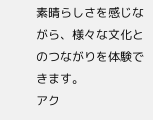素晴らしさを感じながら、様々な文化とのつながりを体験できます。
アク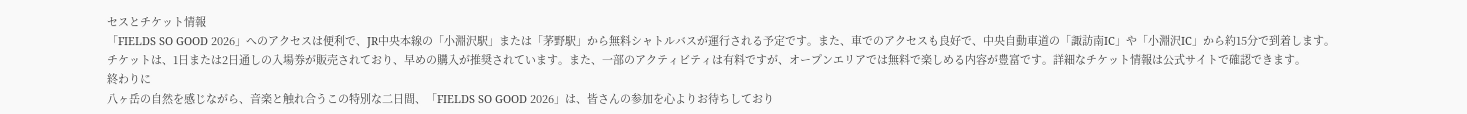セスとチケット情報
「FIELDS SO GOOD 2026」へのアクセスは便利で、JR中央本線の「小淵沢駅」または「茅野駅」から無料シャトルバスが運行される予定です。また、車でのアクセスも良好で、中央自動車道の「諏訪南IC」や「小淵沢IC」から約15分で到着します。
チケットは、1日または2日通しの入場券が販売されており、早めの購入が推奨されています。また、一部のアクティビティは有料ですが、オープンエリアでは無料で楽しめる内容が豊富です。詳細なチケット情報は公式サイトで確認できます。
終わりに
八ヶ岳の自然を感じながら、音楽と触れ合うこの特別な二日間、「FIELDS SO GOOD 2026」は、皆さんの参加を心よりお待ちしており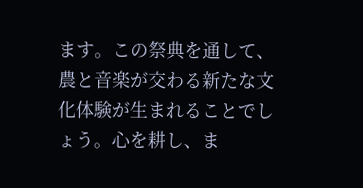ます。この祭典を通して、農と音楽が交わる新たな文化体験が生まれることでしょう。心を耕し、ま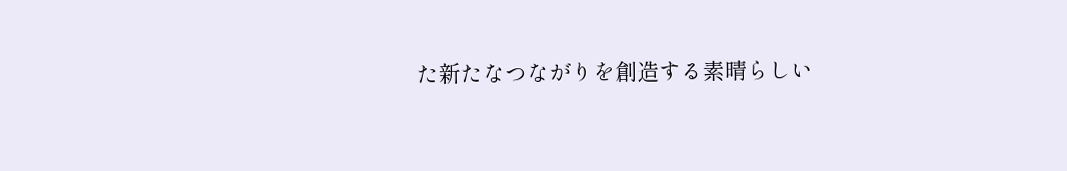た新たなつながりを創造する素晴らしい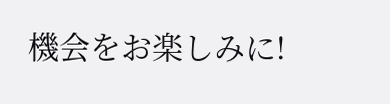機会をお楽しみに!